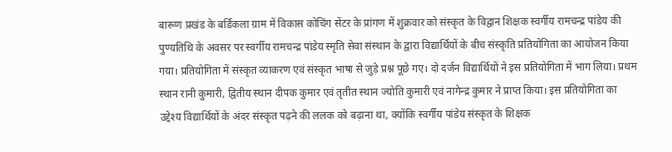बारूण प्रखंड के बर्डिकला ग्राम में विकास कोचिंग सेंटर के प्रांगण में शुक्रवार को संस्कृत के विद्वान शिक्षक स्वर्गीय रामचन्द्र पांडेय की पुण्यतिथि के अवसर पर स्वर्गीय रामचन्द्र पांडेय स्मृति सेवा संस्थान के द्वारा विद्यार्थियों के बीच संस्कृति प्रतियोगिता का आयोजन किया गया। प्रतियोगिता में संस्कृत व्याकरण एवं संस्कृत भाषा से जुड़े प्रश्न पूछे गए। दो दर्जन विद्यार्थियों ने इस प्रतियोगिता में भाग लिया। प्रथम स्थान रानी कुमारी, द्वितीय स्थान दीपक कुमार एवं तृतीत स्थान ज्योति कुमारी एवं नागेन्द्र कुमार ने प्राप्त किया। इस प्रतियोगिता का उद्देश्य विद्यार्थियों के अंदर संस्कृत पढ़ने की ललक को बढ़ाना था, क्योंकि स्वर्गीय पांडेय संस्कृत के शिक्षक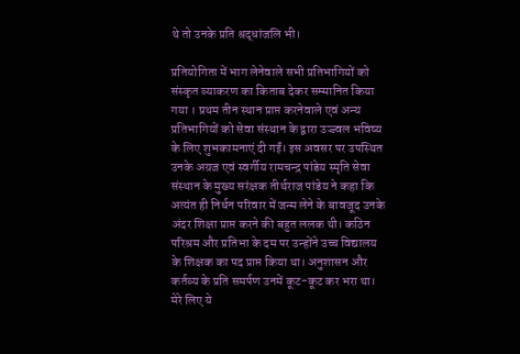थे तो उनके प्रति श्रद्धांजलि भी।

प्रतियोगिता में भाग लेनेवाले सभी प्रतिभागियों को संस्कृत व्याकरण का किताब देकर सम्मानित किया गया । प्रथम तीन स्थान प्राप्त करनेवाले एवं अन्य प्रतिभागियों को सेवा संस्थान के द्वारा उज्ज्वल भविष्य के लिए शुभकामनाएं दी गईं। इस अवसर पर उपस्थित उनके अग्रज एवं स्वर्गीय रामचन्द्र पांडेय स्मृति सेवा संस्थान के मुख्य सरंक्षक तीर्थराज पांडेय ने कहा कि अत्यंत ही निर्धन परिवार में जन्म लेने के बावजूद उनके अंदर शिक्षा प्राप्त करने की बहुत ललक थी। कठिन परिश्रम और प्रतिभा के दम पर उन्होंने उच्च विद्यालय के शिक्षक का पद प्राप्त किया था। अनुशासन और कर्तव्य के प्रति समर्पण उनमें कूट-कूट कर भरा था। मेरे लिए ये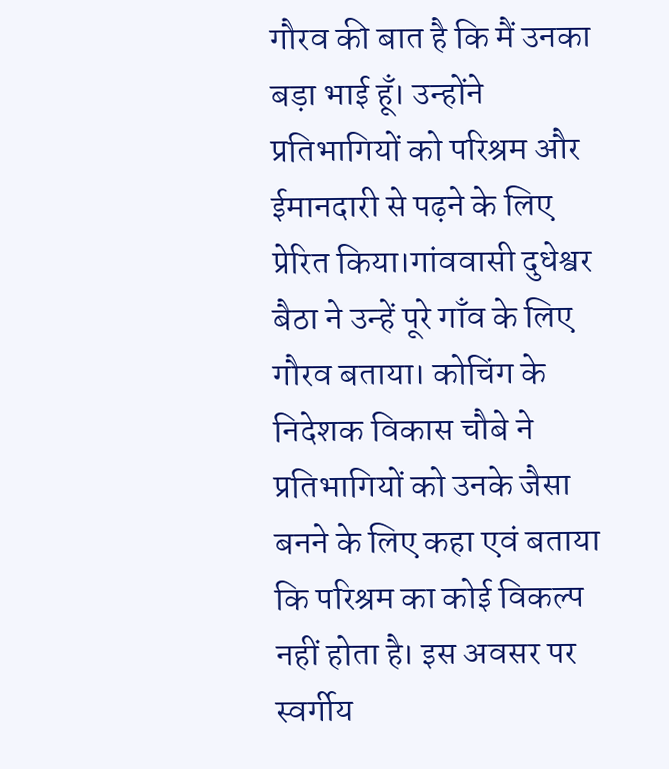गौरव की बात है कि मैं उनका बड़ा भाई हूँ। उन्होंने प्रतिभागियों को परिश्रम और ईमानदारी से पढ़ने के लिए प्रेरित किया।गांववासी दुधेश्वर बैठा ने उन्हें पूरे गाँव के लिए गौरव बताया। कोचिंग के निदेशक विकास चौबे ने प्रतिभागियों को उनके जैसा बनने के लिए कहा एवं बताया कि परिश्रम का कोई विकल्प नहीं होता है। इस अवसर पर स्वर्गीय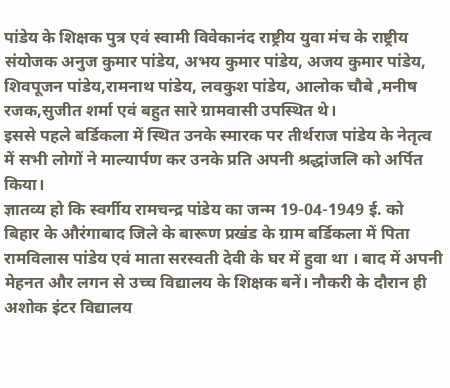पांडेय के शिक्षक पुत्र एवं स्वामी विवेकानंद राष्ट्रीय युवा मंच के राष्ट्रीय संयोजक अनुज कुमार पांडेय, अभय कुमार पांडेय, अजय कुमार पांडेय, शिवपूजन पांडेय,रामनाथ पांडेय, लवकुश पांडेय, आलोक चौबे ,मनीष रजक,सुजीत शर्मा एवं बहुत सारे ग्रामवासी उपस्थित थे।
इससे पहले बर्डिकला में स्थित उनके स्मारक पर तीर्थराज पांडेय के नेतृत्व में सभी लोगों ने माल्यार्पण कर उनके प्रति अपनी श्रद्धांजलि को अर्पित किया।
ज्ञातव्य हो कि स्वर्गीय रामचन्द्र पांडेय का जन्म 19-04-1949 ई. को बिहार के औरंगाबाद जिले के बारूण प्रखंड के ग्राम बर्डिकला में पिता रामविलास पांडेय एवं माता सरस्वती देवी के घर में हुवा था । बाद में अपनी मेहनत और लगन से उच्च विद्यालय के शिक्षक बनें। नौकरी के दौरान ही अशोक इंटर विद्यालय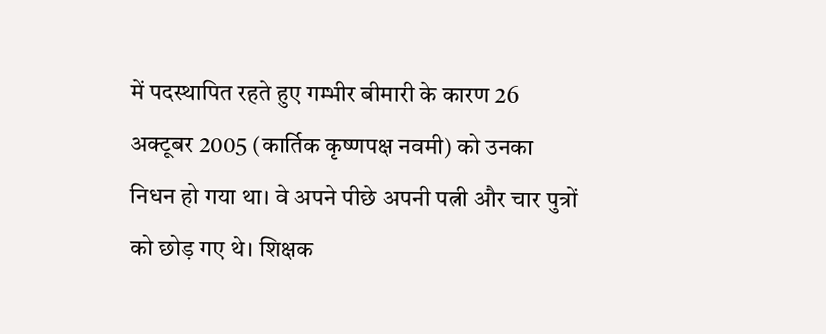में पदस्थापित रहते हुए गम्भीर बीमारी के कारण 26 अक्टूबर 2005 (कार्तिक कृष्णपक्ष नवमी) को उनका निधन हो गया था। वे अपने पीछे अपनी पत्नी और चार पुत्रों को छोड़ गए थे। शिक्षक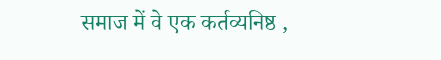समाज में वे एक कर्तव्यनिष्ठ ,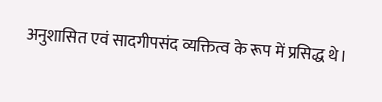अनुशासित एवं सादगीपसंद व्यक्तित्व के रूप में प्रसिद्ध थे।